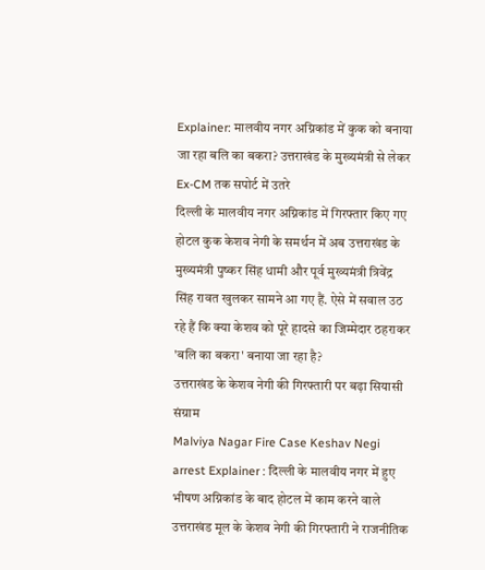Explainer: मालवीय नगर अग्निकांड में कुक को बनाया जा रहा बलि का बकरा? उत्तराखंड के मुख्यमंत्री से लेकर Ex-CM तक सपोर्ट में उतरे
दिल्ली के मालवीय नगर अग्निकांड में गिरफ्तार किए गए होटल कुक केशव नेगी के समर्थन में अब उत्तराखंड के मुख्यमंत्री पुष्कर सिंह धामी और पूर्व मुख्यमंत्री त्रिवेंद्र सिंह रावत खुलकर सामने आ गए हैं. ऐसे में सवाल उठ रहे हैं कि क्या केशव को पूरे हादसे का जिम्मेदार ठहराकर 'बलि का बकरा' बनाया जा रहा है?
उत्तराखंड के केशव नेगी की गिरफ्तारी पर बढ़ा सियासी संग्राम
Malviya Nagar Fire Case Keshav Negi arrest Explainer : दिल्ली के मालवीय नगर में हुए भीषण अग्निकांड के बाद होटल में काम करने वाले उत्तराखंड मूल के केशव नेगी की गिरफ्तारी ने राजनीतिक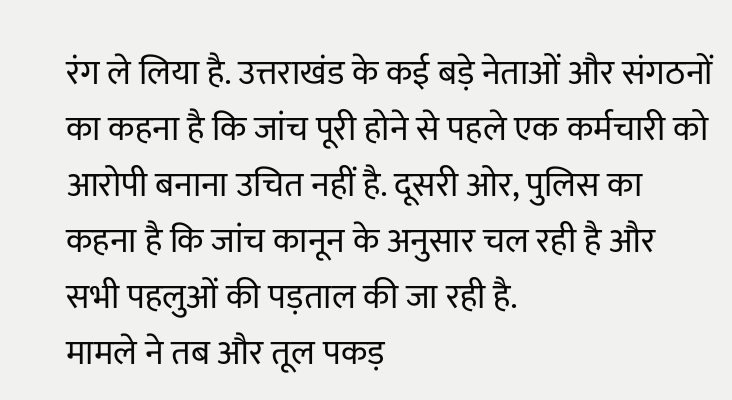रंग ले लिया है. उत्तराखंड के कई बड़े नेताओं और संगठनों का कहना है कि जांच पूरी होने से पहले एक कर्मचारी को आरोपी बनाना उचित नहीं है. दूसरी ओर, पुलिस का कहना है कि जांच कानून के अनुसार चल रही है और सभी पहलुओं की पड़ताल की जा रही है.
मामले ने तब और तूल पकड़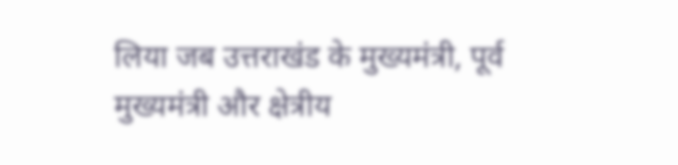लिया जब उत्तराखंड के मुख्यमंत्री, पूर्व मुख्यमंत्री और क्षेत्रीय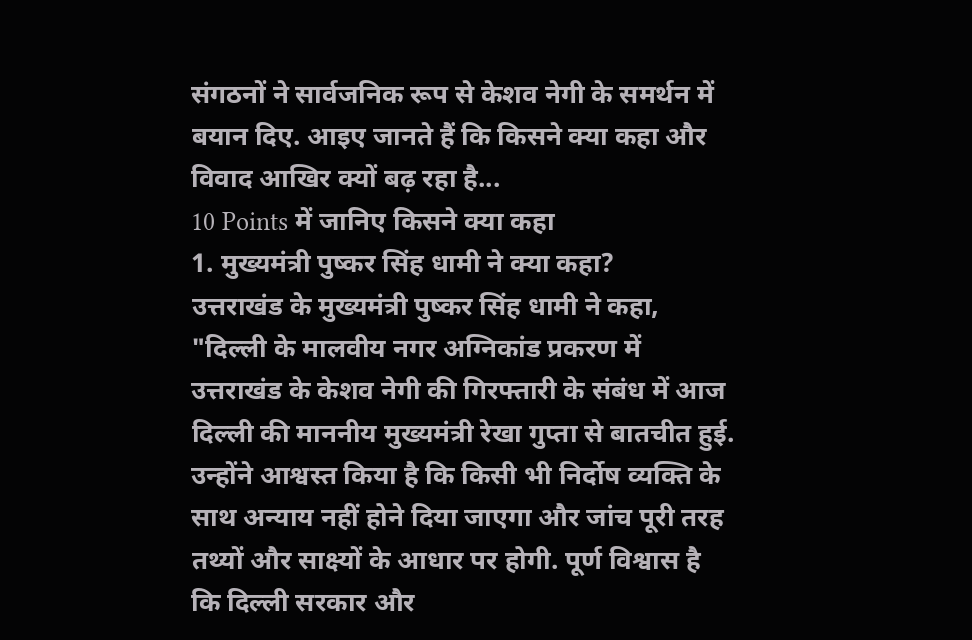संगठनों ने सार्वजनिक रूप से केशव नेगी के समर्थन में बयान दिए. आइए जानते हैं कि किसने क्या कहा और विवाद आखिर क्यों बढ़ रहा है...
10 Points में जानिए किसने क्या कहा
1. मुख्यमंत्री पुष्कर सिंह धामी ने क्या कहा?
उत्तराखंड के मुख्यमंत्री पुष्कर सिंह धामी ने कहा, "दिल्ली के मालवीय नगर अग्निकांड प्रकरण में उत्तराखंड के केशव नेगी की गिरफ्तारी के संबंध में आज दिल्ली की माननीय मुख्यमंत्री रेखा गुप्ता से बातचीत हुई. उन्होंने आश्वस्त किया है कि किसी भी निर्दोष व्यक्ति के साथ अन्याय नहीं होने दिया जाएगा और जांच पूरी तरह तथ्यों और साक्ष्यों के आधार पर होगी. पूर्ण विश्वास है कि दिल्ली सरकार और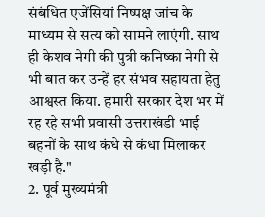संबंधित एजेंसियां निष्पक्ष जांच के माध्यम से सत्य को सामने लाएंगी. साथ ही केशव नेगी की पुत्री कनिष्का नेगी से भी बात कर उन्हें हर संभव सहायता हेतु आश्वस्त किया. हमारी सरकार देश भर में रह रहे सभी प्रवासी उत्तराखंडी भाई बहनों के साथ कंधे से कंधा मिलाकर खड़ी है."
2. पूर्व मुख्यमंत्री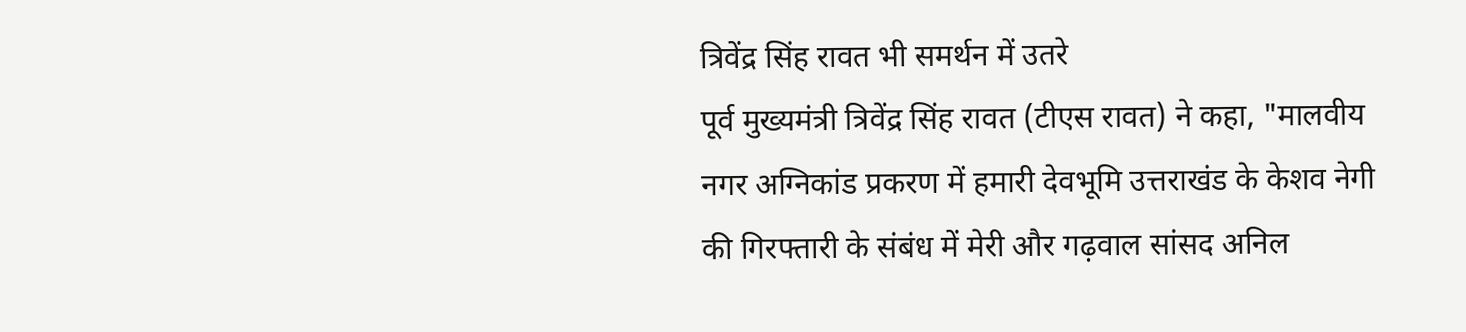त्रिवेंद्र सिंह रावत भी समर्थन में उतरे
पूर्व मुख्यमंत्री त्रिवेंद्र सिंह रावत (टीएस रावत) ने कहा, "मालवीय नगर अग्निकांड प्रकरण में हमारी देवभूमि उत्तराखंड के केशव नेगी की गिरफ्तारी के संबंध में मेरी और गढ़वाल सांसद अनिल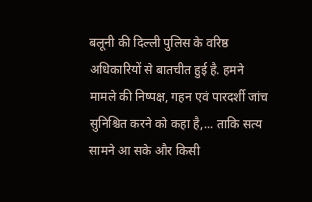बलूनी की दिल्ली पुलिस के वरिष्ठ अधिकारियों से बातचीत हुई है. हमने मामले की निष्पक्ष, गहन एवं पारदर्शी जांच सुनिश्चित करने को कहा है,... ताकि सत्य सामने आ सके और किसी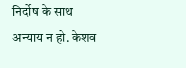निर्दोष के साथ अन्याय न हो. केशव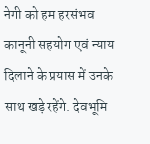नेगी को हम हरसंभव कानूनी सहयोग एवं न्याय दिलाने के प्रयास में उनके साथ खड़े रहेंगे. देवभूमि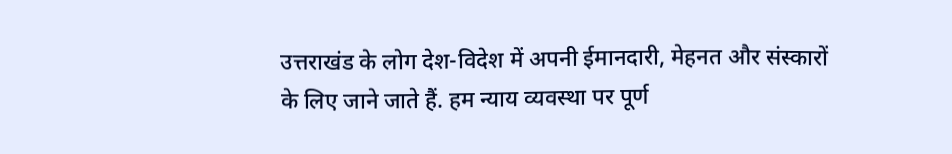उत्तराखंड के लोग देश-विदेश में अपनी ईमानदारी, मेहनत और संस्कारों के लिए जाने जाते हैं. हम न्याय व्यवस्था पर पूर्ण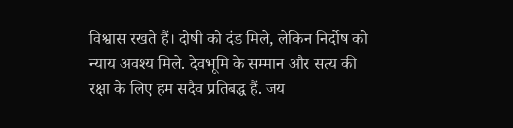विश्वास रखते हैं। दोषी को दंड मिले, लेकिन निर्दोष को न्याय अवश्य मिले. देवभूमि के सम्मान और सत्य की रक्षा के लिए हम सदैव प्रतिबद्ध हैं. जय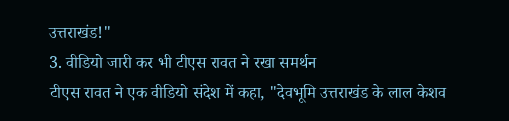उत्तराखंड!"
3. वीडियो जारी कर भी टीएस रावत ने रखा समर्थन
टीएस रावत ने एक वीडियो संदेश में कहा, "देवभूमि उत्तराखंड के लाल केशव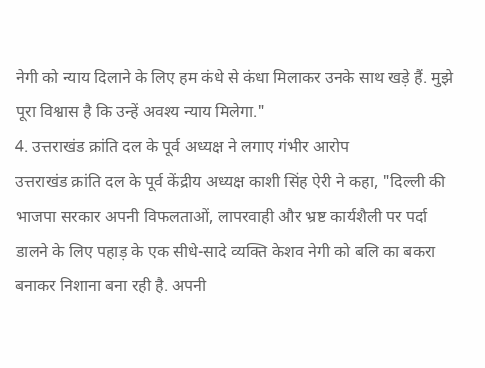नेगी को न्याय दिलाने के लिए हम कंधे से कंधा मिलाकर उनके साथ खड़े हैं. मुझे पूरा विश्वास है कि उन्हें अवश्य न्याय मिलेगा."
4. उत्तराखंड क्रांति दल के पूर्व अध्यक्ष ने लगाए गंभीर आरोप
उत्तराखंड क्रांति दल के पूर्व केंद्रीय अध्यक्ष काशी सिंह ऐरी ने कहा, "दिल्ली की भाजपा सरकार अपनी विफलताओं, लापरवाही और भ्रष्ट कार्यशैली पर पर्दा डालने के लिए पहाड़ के एक सीधे-सादे व्यक्ति केशव नेगी को बलि का बकरा बनाकर निशाना बना रही है. अपनी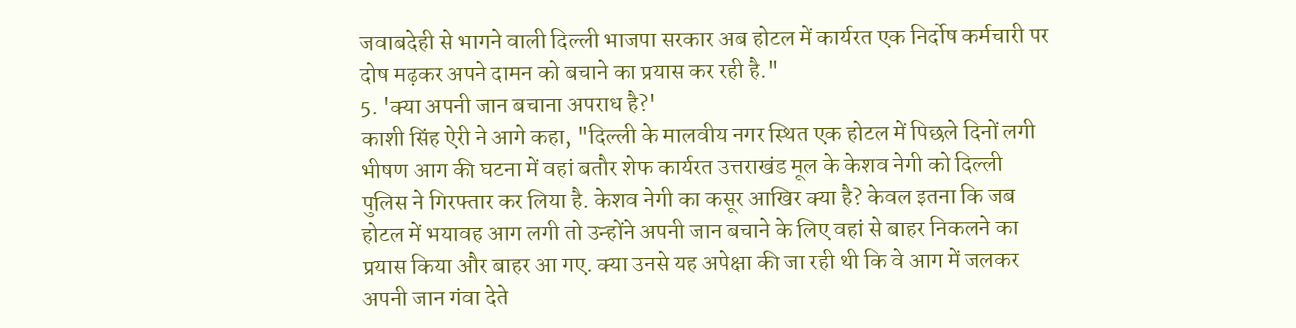जवाबदेही से भागने वाली दिल्ली भाजपा सरकार अब होटल में कार्यरत एक निर्दोष कर्मचारी पर दोष मढ़कर अपने दामन को बचाने का प्रयास कर रही है."
5. 'क्या अपनी जान बचाना अपराध है?'
काशी सिंह ऐरी ने आगे कहा, "दिल्ली के मालवीय नगर स्थित एक होटल में पिछले दिनों लगी भीषण आग की घटना में वहां बतौर शेफ कार्यरत उत्तराखंड मूल के केशव नेगी को दिल्ली पुलिस ने गिरफ्तार कर लिया है. केशव नेगी का कसूर आखिर क्या है? केवल इतना कि जब होटल में भयावह आग लगी तो उन्होंने अपनी जान बचाने के लिए वहां से बाहर निकलने का प्रयास किया और बाहर आ गए. क्या उनसे यह अपेक्षा की जा रही थी कि वे आग में जलकर अपनी जान गंवा देते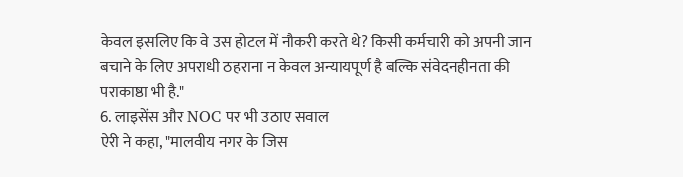केवल इसलिए कि वे उस होटल में नौकरी करते थे? किसी कर्मचारी को अपनी जान बचाने के लिए अपराधी ठहराना न केवल अन्यायपूर्ण है बल्कि संवेदनहीनता की पराकाष्ठा भी है."
6. लाइसेंस और NOC पर भी उठाए सवाल
ऐरी ने कहा, "मालवीय नगर के जिस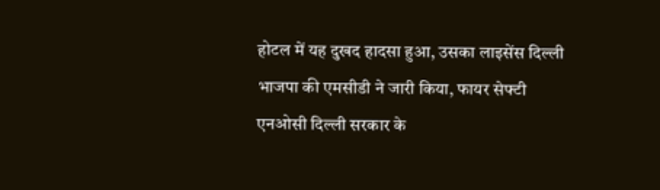होटल में यह दुखद हादसा हुआ, उसका लाइसेंस दिल्ली भाजपा की एमसीडी ने जारी किया, फायर सेफ्टी एनओसी दिल्ली सरकार के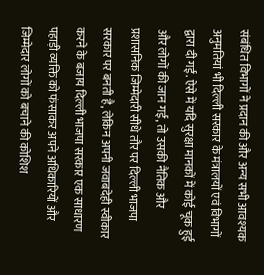संबंधित विभागों ने प्रदान की और अन्य सभी आवश्यक अनुमतियां भी दिल्ली सरकार के मंत्रालयों एवं विभागों द्वारा दी गईं. ऐसे में यदि सुरक्षा मानकों में कोई चूक हुई और लोगों की जान गई, तो उसकी नैतिक और प्रशासनिक जिम्मेदारी सीधे तौर पर दिल्ली भाजपा सरकार पर बनती है, लेकिन अपनी जवाबदेही स्वीकार करने के बजाय दिल्ली भाजपा सरकार एक साधारण पहाड़ी व्यक्ति को फंसाकर अपने अधिकारियों और जिम्मेदार लोगों को बचाने की कोशिश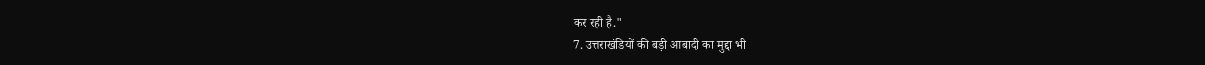कर रही है."
7. उत्तराखंडियों की बड़ी आबादी का मुद्दा भी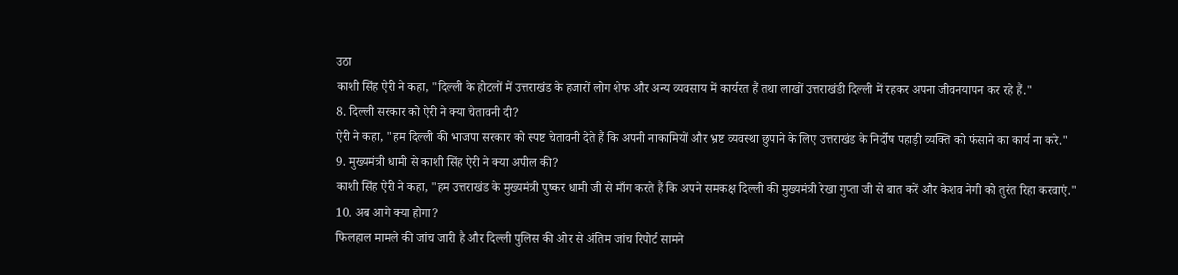उठा
काशी सिंह ऐरी ने कहा, "दिल्ली के होटलों में उत्तराखंड के हजारों लोग शेफ और अन्य व्यवसाय में कार्यरत हैं तथा लाखों उत्तराखंडी दिल्ली में रहकर अपना जीवनयापन कर रहे हैं."
8. दिल्ली सरकार को ऐरी ने क्या चेतावनी दी?
ऐरी ने कहा, "हम दिल्ली की भाजपा सरकार को स्पष्ट चेतावनी देते हैं कि अपनी नाकामियों और भ्रष्ट व्यवस्था छुपाने के लिए उत्तराखंड के निर्दोष पहाड़ी व्यक्ति को फंसाने का कार्य ना करे."
9. मुख्यमंत्री धामी से काशी सिंह ऐरी ने क्या अपील की?
काशी सिंह ऐरी ने कहा, "हम उत्तराखंड के मुख्यमंत्री पुष्कर धामी जी से माँग करते हैं कि अपने समकक्ष दिल्ली की मुख्यमंत्री रेखा गुप्ता जी से बात करें और केशव नेगी को तुरंत रिहा करवाएं."
10. अब आगे क्या होगा?
फिलहाल मामले की जांच जारी है और दिल्ली पुलिस की ओर से अंतिम जांच रिपोर्ट सामने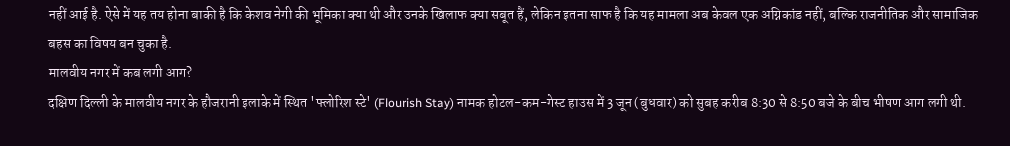नहीं आई है. ऐसे में यह तय होना बाकी है कि केशव नेगी की भूमिका क्या थी और उनके खिलाफ क्या सबूत हैं, लेकिन इतना साफ है कि यह मामला अब केवल एक अग्निकांड नहीं, बल्कि राजनीतिक और सामाजिक बहस का विषय बन चुका है.
मालवीय नगर में कब लगी आग?
दक्षिण दिल्ली के मालवीय नगर के हौजरानी इलाके में स्थित 'फ्लोरिश स्टे' (Flourish Stay) नामक होटल-कम-गेस्ट हाउस में 3 जून (बुधवार) को सुबह करीब 8:30 से 8:50 बजे के बीच भीषण आग लगी थी.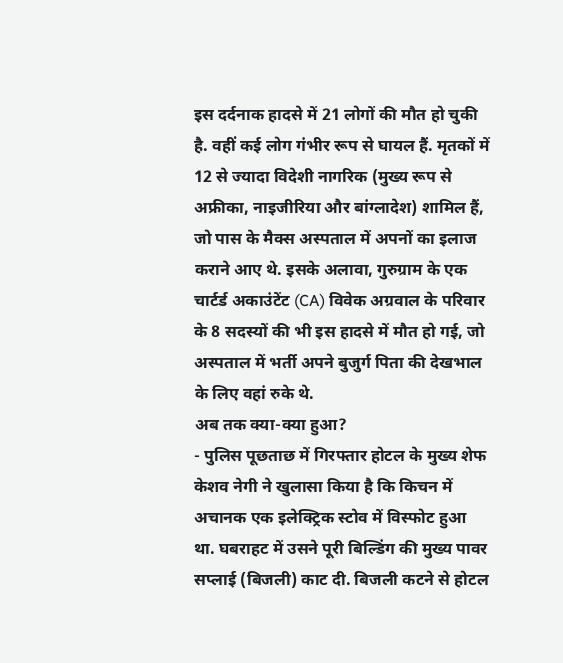इस दर्दनाक हादसे में 21 लोगों की मौत हो चुकी है. वहीं कई लोग गंभीर रूप से घायल हैं. मृतकों में 12 से ज्यादा विदेशी नागरिक (मुख्य रूप से अफ्रीका, नाइजीरिया और बांग्लादेश) शामिल हैं, जो पास के मैक्स अस्पताल में अपनों का इलाज कराने आए थे. इसके अलावा, गुरुग्राम के एक चार्टर्ड अकाउंटेंट (CA) विवेक अग्रवाल के परिवार के 8 सदस्यों की भी इस हादसे में मौत हो गई, जो अस्पताल में भर्ती अपने बुजुर्ग पिता की देखभाल के लिए वहां रुके थे.
अब तक क्या-क्या हुआ?
- पुलिस पूछताछ में गिरफ्तार होटल के मुख्य शेफ केशव नेगी ने खुलासा किया है कि किचन में अचानक एक इलेक्ट्रिक स्टोव में विस्फोट हुआ था. घबराहट में उसने पूरी बिल्डिंग की मुख्य पावर सप्लाई (बिजली) काट दी. बिजली कटने से होटल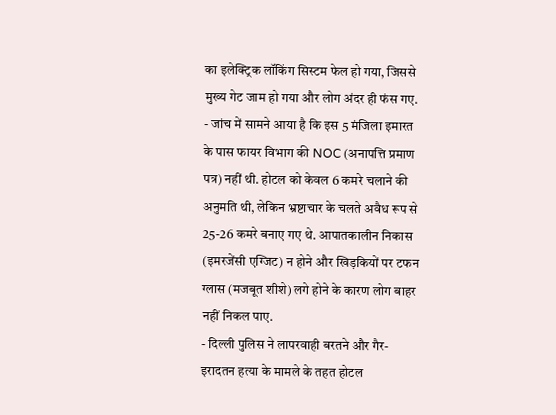का इलेक्ट्रिक लॉकिंग सिस्टम फेल हो गया, जिससे मुख्य गेट जाम हो गया और लोग अंदर ही फंस गए.
- जांच में सामने आया है कि इस 5 मंजिला इमारत के पास फायर विभाग की NOC (अनापत्ति प्रमाण पत्र) नहीं थी. होटल को केवल 6 कमरे चलाने की अनुमति थी, लेकिन भ्रष्टाचार के चलते अवैध रूप से 25-26 कमरे बनाए गए थे. आपातकालीन निकास (इमरजेंसी एग्जिट) न होने और खिड़कियों पर टफन ग्लास (मजबूत शीशे) लगे होने के कारण लोग बाहर नहीं निकल पाए.
- दिल्ली पुलिस ने लापरवाही बरतने और गैर-इरादतन हत्या के मामले के तहत होटल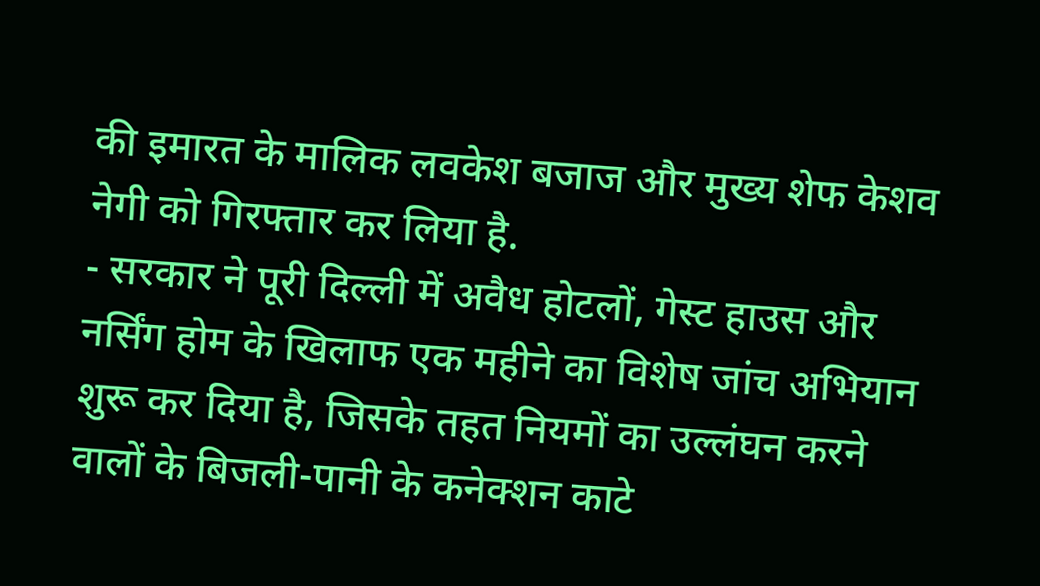की इमारत के मालिक लवकेश बजाज और मुख्य शेफ केशव नेगी को गिरफ्तार कर लिया है.
- सरकार ने पूरी दिल्ली में अवैध होटलों, गेस्ट हाउस और नर्सिंग होम के खिलाफ एक महीने का विशेष जांच अभियान शुरू कर दिया है, जिसके तहत नियमों का उल्लंघन करने वालों के बिजली-पानी के कनेक्शन काटे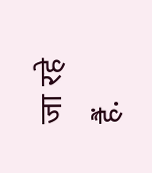जा रहे हैं.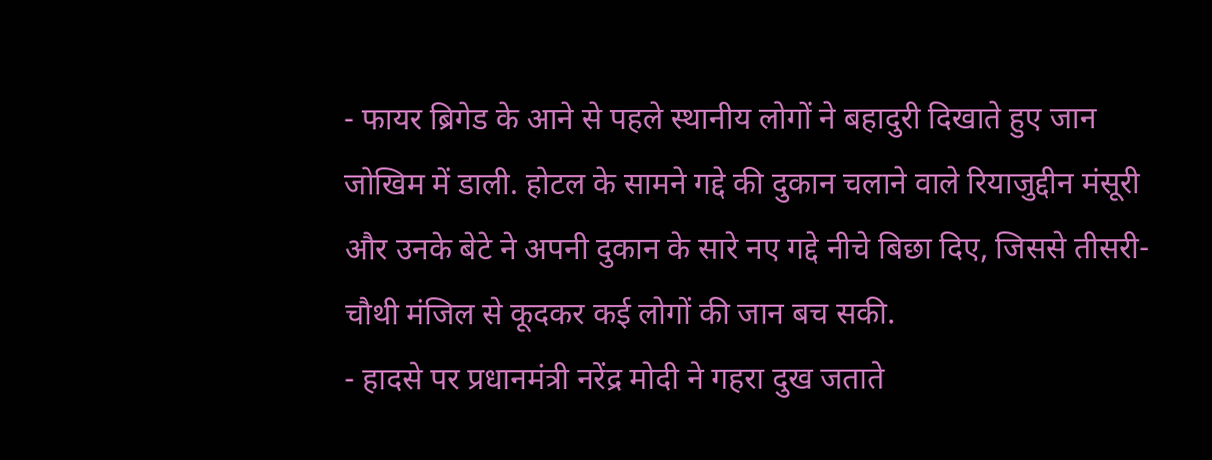- फायर ब्रिगेड के आने से पहले स्थानीय लोगों ने बहादुरी दिखाते हुए जान जोखिम में डाली. होटल के सामने गद्दे की दुकान चलाने वाले रियाजुद्दीन मंसूरी और उनके बेटे ने अपनी दुकान के सारे नए गद्दे नीचे बिछा दिए, जिससे तीसरी-चौथी मंजिल से कूदकर कई लोगों की जान बच सकी.
- हादसे पर प्रधानमंत्री नरेंद्र मोदी ने गहरा दुख जताते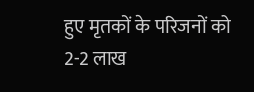हुए मृतकों के परिजनों को 2-2 लाख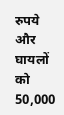रुपये और घायलों को 50,000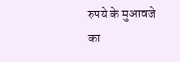रुपये के मुआवजे का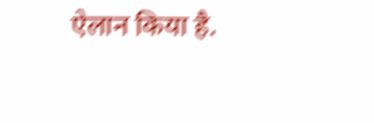ऐलान किया है.